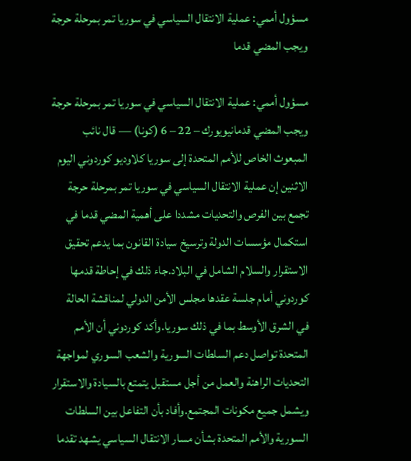مسؤول أممي: عملية الانتقال السياسي في سوريا تمر بمرحلة حرجة ويجب المضي قدما

مسؤول أممي: عملية الانتقال السياسي في سوريا تمر بمرحلة حرجة ويجب المضي قدمانيويورك – 22 – 6 (كونا) — قال نائب المبعوث الخاص للأمم المتحدة إلى سوريا كلاوديو كوردوني اليوم الاثنين إن عملية الانتقال السياسي في سوريا تمر بمرحلة حرجة تجمع بين الفرص والتحديات مشددا على أهمية المضي قدما في استكمال مؤسسات الدولة وترسيخ سيادة القانون بما يدعم تحقيق الاستقرار والسلام الشامل في البلاد.جاء ذلك في إحاطة قدمها كوردوني أمام جلسة عقدها مجلس الأمن الدولي لمناقشة الحالة في الشرق الأوسط بما في ذلك سوريا.وأكد كوردوني أن الأمم المتحدة تواصل دعم السلطات السورية والشعب السوري لمواجهة التحديات الراهنة والعمل من أجل مستقبل يتمتع بالسيادة والاستقرار ويشمل جميع مكونات المجتمع.وأفاد بأن التفاعل بين السلطات السورية والأمم المتحدة بشأن مسار الانتقال السياسي يشهد تقدما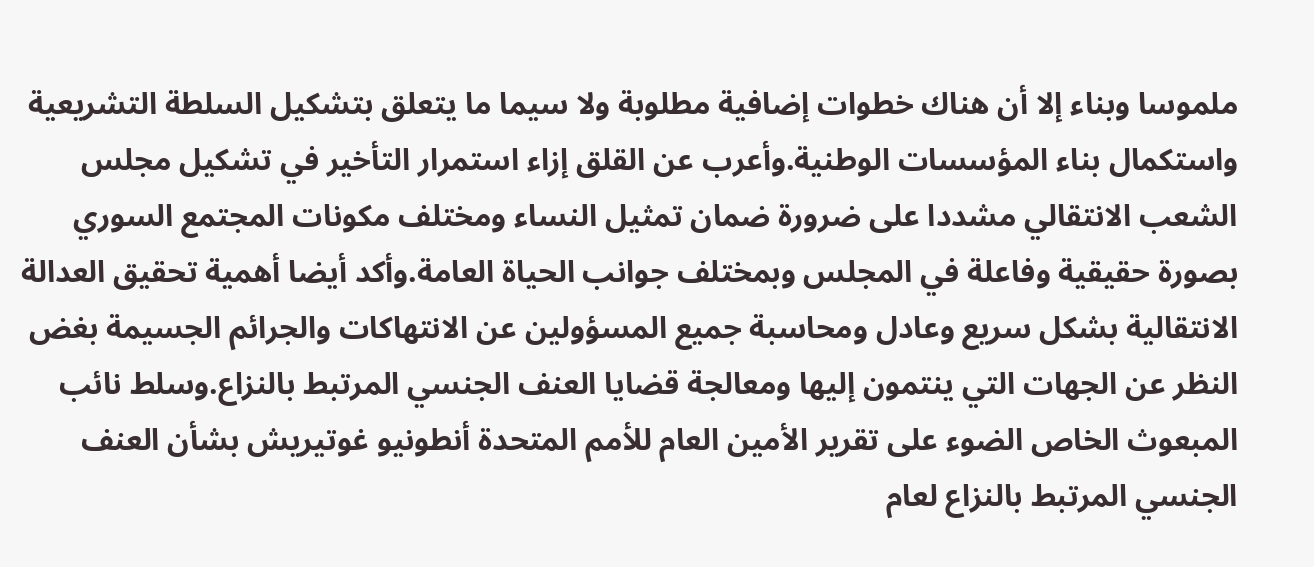ملموسا وبناء إلا أن هناك خطوات إضافية مطلوبة ولا سيما ما يتعلق بتشكيل السلطة التشريعية واستكمال بناء المؤسسات الوطنية.وأعرب عن القلق إزاء استمرار التأخير في تشكيل مجلس الشعب الانتقالي مشددا على ضرورة ضمان تمثيل النساء ومختلف مكونات المجتمع السوري بصورة حقيقية وفاعلة في المجلس وبمختلف جوانب الحياة العامة.وأكد أيضا أهمية تحقيق العدالة الانتقالية بشكل سريع وعادل ومحاسبة جميع المسؤولين عن الانتهاكات والجرائم الجسيمة بغض النظر عن الجهات التي ينتمون إليها ومعالجة قضايا العنف الجنسي المرتبط بالنزاع.وسلط نائب المبعوث الخاص الضوء على تقرير الأمين العام للأمم المتحدة أنطونيو غوتيريش بشأن العنف الجنسي المرتبط بالنزاع لعام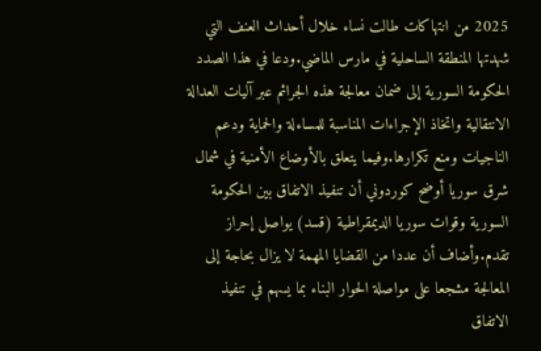2025 من انتهاكات طالت نساء خلال أحداث العنف التي شهدتها المنطقة الساحلية في مارس الماضي.ودعا في هذا الصدد الحكومة السورية إلى ضمان معالجة هذه الجرائم عبر آليات العدالة الانتقالية واتخاذ الإجراءات المناسبة للمساءلة والحماية ودعم الناجيات ومنع تكرارها.وفيما يتعلق بالأوضاع الأمنية في شمال شرق سوريا أوضح كوردوني أن تنفيذ الاتفاق بين الحكومة السورية وقوات سوريا الديمقراطية (قسد) يواصل إحراز تقدم.وأضاف أن عددا من القضايا المهمة لا يزال بحاجة إلى المعالجة مشجعا على مواصلة الحوار البناء بما يسهم في تنفيذ الاتفاق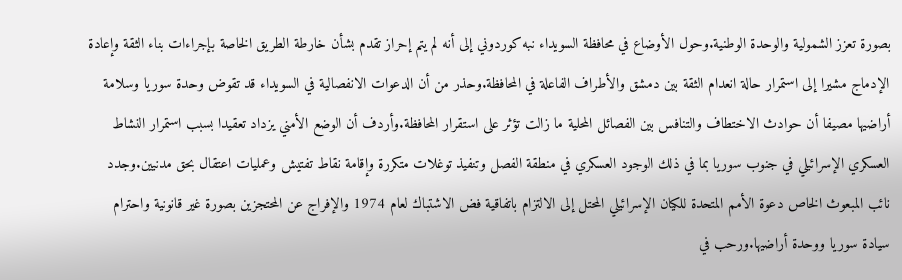بصورة تعزز الشمولية والوحدة الوطنية.وحول الأوضاع في محافظة السويداء نبه كوردوني إلى أنه لم يتم إحراز تقدم بشأن خارطة الطريق الخاصة بإجراءات بناء الثقة وإعادة الإدماج مشيرا إلى استمرار حالة انعدام الثقة بين دمشق والأطراف الفاعلة في المحافظة.وحذر من أن الدعوات الانفصالية في السويداء قد تقوض وحدة سوريا وسلامة أراضيها مصيفا أن حوادث الاختطاف والتنافس بين الفصائل المحلية ما زالت تؤثر على استقرار المحافظة.وأردف أن الوضع الأمني يزداد تعقيدا بسبب استمرار النشاط العسكري الإسرائيلي في جنوب سوريا بما في ذلك الوجود العسكري في منطقة الفصل وتنفيذ توغلات متكررة وإقامة نقاط تفتيش وعمليات اعتقال بحق مدنيين.وجدد نائب المبعوث الخاص دعوة الأمم المتحدة للكيان الإسرائيلي المحتل إلى الالتزام باتفاقية فض الاشتباك لعام 1974 والإفراج عن المحتجزين بصورة غير قانونية واحترام سيادة سوريا ووحدة أراضيها.ورحب في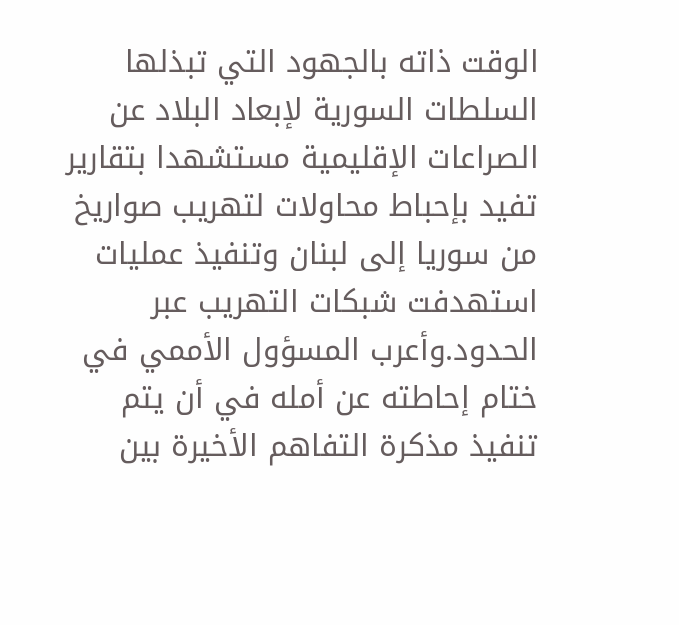الوقت ذاته بالجهود التي تبذلها السلطات السورية لإبعاد البلاد عن الصراعات الإقليمية مستشهدا بتقارير تفيد بإحباط محاولات لتهريب صواريخ من سوريا إلى لبنان وتنفيذ عمليات استهدفت شبكات التهريب عبر الحدود.وأعرب المسؤول الأممي في ختام إحاطته عن أمله في أن يتم تنفيذ مذكرة التفاهم الأخيرة بين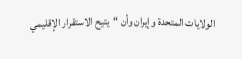الولايات المتحدة وإيران وأن “يتيح الاستقرار الإقليمي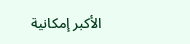الأكبر إمكانية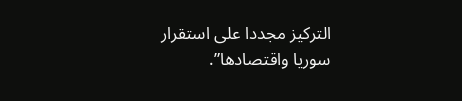التركيز مجددا على استقرار سوريا واقتصادها”.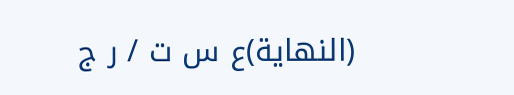(النهاية)ع س ت / ر ج